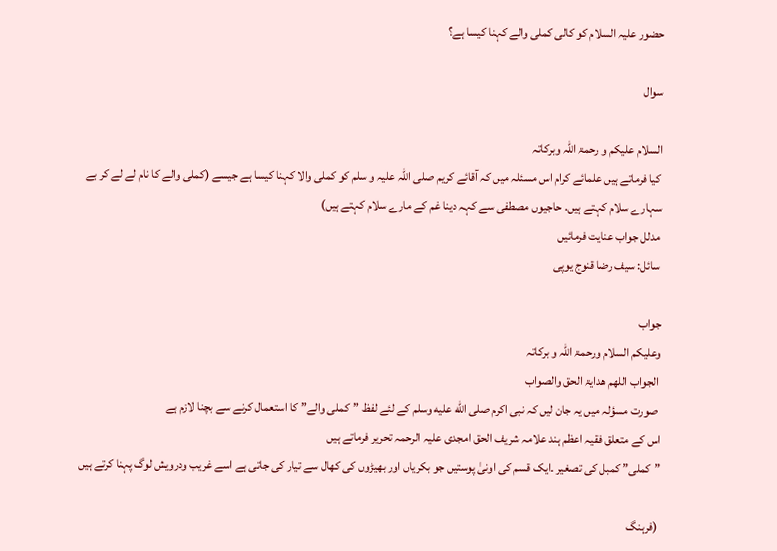حضور علیہ السلام کو کالی کملی والے کہنا کیسا ہے؟

سوال

السلام علیکم و رحمۃ اللہ وبرکاتہ
 کیا فرماتے ہیں علمائے کرام اس مسئلہ میں کہ آقائے کریم صلی اللہ علیہ و سلم کو کملی والا کہنا کیسا ہے جیسے (کملی والے کا نام لے لے کر بے سہارے سلام کہتے ہیں. حاجیوں مصطفی سے کہہ دینا غم کے مارے سلام کہتے ہیں)
 مدلل جواب عنایت فرمائیں
 سائل: سیف رضا قنوج یوپی

جواب
وعلیکم السلام ورحمۃ اللہ و برکاتہ
 الجواب اللھم ھدایۃ الحق والصواب
 صورت مسؤلہ میں یہ جان لیں کہ نبی اکرم صلى الله عليه وسلم کے لئے لفظ ”کملی والے” کا استعمال کرنے سے بچنا لازم ہے
اس کے متعلق فقیہ اعظم ہند علامہ شریف الحق امجدی علیہ الرحمہ تحریر فرماتے ہیں
”کملی” کمبل کی تصغیر ۔ایک قسم کی اونیٰ پوستیں جو بکریاں اور بھیڑوں کی کھال سے تیار کی جاتی ہے اسے غریب ودرویش لوگ پہنا کرتے ہیں

 (فرہنگ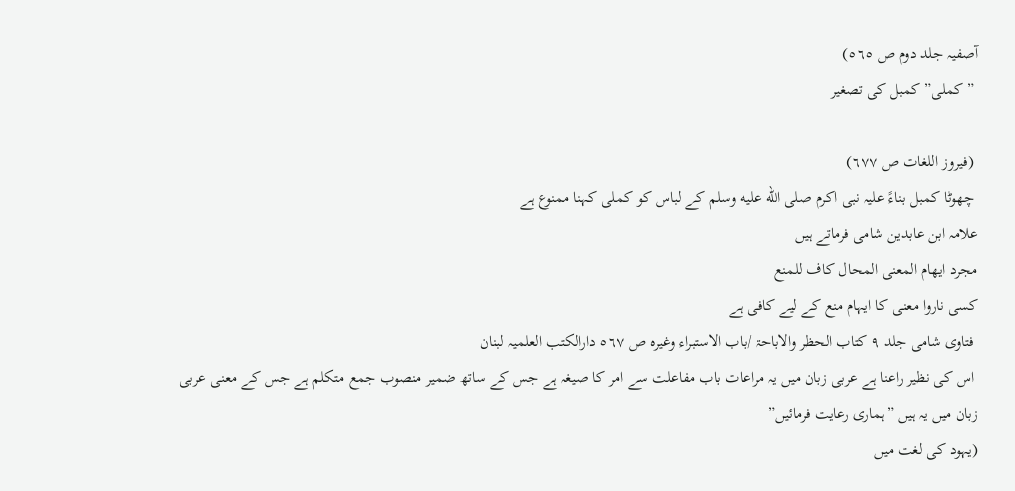آصفیہ جلد دوم ص ٥٦٥)
 ”کملی” کمبل کی تصغیر

 (فیروز اللغات ص ٦٧٧)
 چھوٹا کمبل بناءً علیہ نبی اکرم صلى الله عليه وسلم کے لباس کو کملی کہنا ممنوع ہے
علامہ ابن عابدین شامی فرماتے ہیں
مجرد ايھام المعنی المحال کاف للمنع
کسی ناروا معنی کا ایہام منع کے لیے کافی ہے
 فتاوی شامی جلد ٩ کتاب الحظر والاباحۃ /باب الاستبراء وغیرہ ص ٥٦٧ دارالکتب العلمیہ لبنان
 اس کی نظیر راعنا ہے عربی زبان میں یہ مراعات باب مفاعلت سے امر کا صیغہ ہے جس کے ساتھ ضمیر منصوب جمع متکلم ہے جس کے معنی عربی زبان میں یہ ہیں ”ہماری رعایت فرمائیں”
(یہود کی لغت میں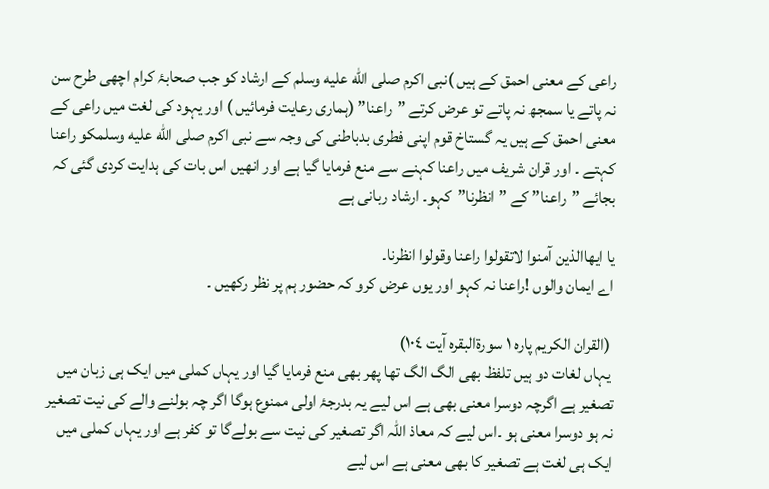راعی کے معنی احمق کے ہیں )نبی اکرم صلى الله عليه وسلم کے ارشاد کو جب صحابۂ کرام اچھی طرح سن نہ پاتے یا سمجھ نہ پاتے تو عرض کرتے ”راعنا” (ہماری رعایت فرمائیں ) اور یہود کی لغت میں راعی کے معنی احمق کے ہیں یہ گستاخ قوم اپنی فطری بدباطنی کی وجہ سے نبی اکرم صلى الله عليه وسلمکو راعنا کہتے ۔ اور قران شریف میں راعنا کہنے سے منع فرمایا گیا ہے اور انھیں اس بات کی ہدایت کردی گئی کہ بجائے ”راعنا” کے ”انظرنا”کہو۔ ارشاد ربانی ہے

یا ایھاالذین آمنوا لاتقولوا راعنا وقولوا انظرنا۔
اے ایمان والوں !راعنا نہ کہو اور یوں عرض کرو کہ حضور ہم پر نظر رکھیں ۔

 (القران الکریم پارہ ١ سورۃالبقرہ آیت ١٠٤)
 یہاں لغات دو ہیں تلفظ بھی الگ الگ تھا پھر بھی منع فرمایا گیا اور یہاں کملی میں ایک ہی زبان میں تصغیر ہے اگرچہ دوسرا معنی بھی ہے اس لیے یہ بدرجۂ اولی ممنوع ہوگا اگر چہ بولنے والے کی نیت تصغیر نہ ہو دوسرا معنی ہو ۔اس لیے کہ معاذ اللہ اگر تصغیر کی نیت سے بولےگا تو کفر ہے اور یہاں کملی میں ایک ہی لغت ہے تصغیر کا بھی معنی ہے اس لیے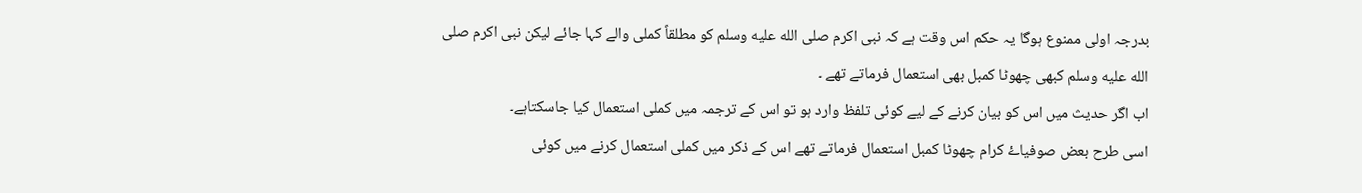بدرجہ اولی ممنوع ہوگا یہ حکم اس وقت ہے کہ نبی اکرم صلى الله عليه وسلم کو مطلقاً کملی والے کہا جائے لیکن نبی اکرم صلى الله عليه وسلم کبھی چھوٹا کمبل بھی استعمال فرماتے تھے ۔
اب اگر حدیث میں اس کو بیان کرنے کے لیے کوئی تلفظ وارد ہو تو اس کے ترجمہ میں کملی استعمال کیا جاسکتاہے۔
اسی طرح بعض صوفیاۓ کرام چھوٹا کمبل استعمال فرماتے تھے اس کے ذکر میں کملی استعمال کرنے میں کوئی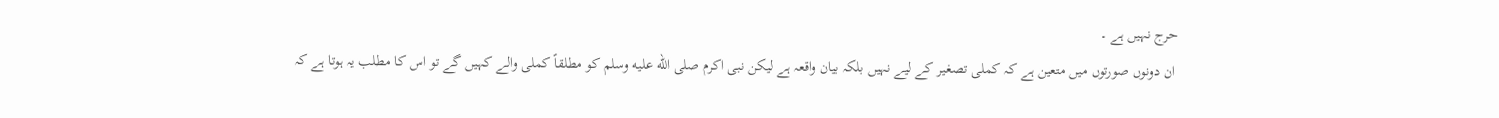حرج نہیں ہے ۔
 ان دونوں صورتوں میں متعین ہے کہ کملی تصغیر کے لیے نہیں بلکہ بیان واقعہ ہے لیکن نبی اکرم صلى الله عليه وسلم کو مطلقاً کملی والے کہیں گے تو اس کا مطلب یہ ہوتا ہے کہ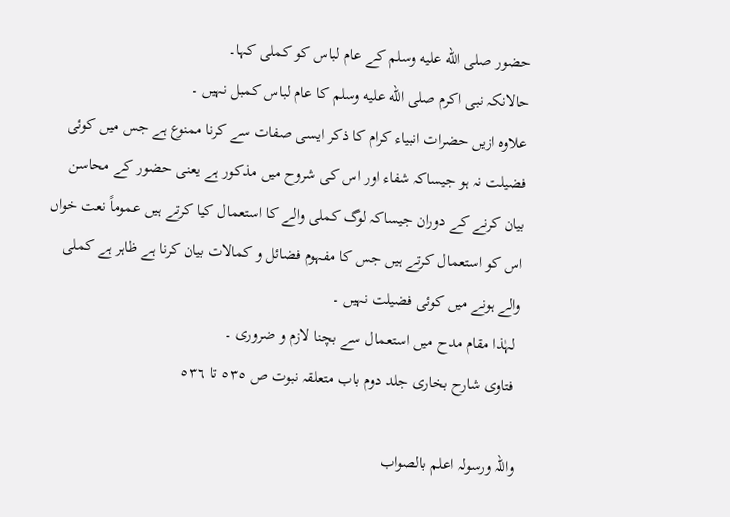حضور صلى الله عليه وسلم کے عام لباس کو کملی کہا۔
حالانکہ نبی اکرم صلى الله عليه وسلم کا عام لباس کمبل نہیں ۔
علاوہ ازیں حضرات انبیاء کرام کا ذکر ایسی صفات سے کرنا ممنوع ہے جس میں کوئی فضیلت نہ ہو جیساکہ شفاء اور اس کی شروح میں مذکور ہے یعنی حضور کے محاسن بیان کرنے کے دوران جیساکہ لوگ کملی والے کا استعمال کیا کرتے ہیں عموماً نعت خواں اس کو استعمال کرتے ہیں جس کا مفہوم فضائل و کمالات بیان کرنا ہے ظاہر ہے کملی والے ہونے میں کوئی فضیلت نہیں ۔
 لہٰذا مقام مدح میں استعمال سے بچنا لازم و ضروری ۔
 فتاوی شارح بخاری جلد دوم باب متعلقہ نبوت ص ٥٣٥ تا ٥٣٦

واللہ ورسولہ اعلم بالصواب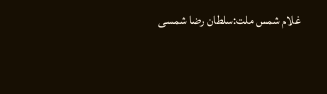غلام شمس ملت:سلطان رضا شمسی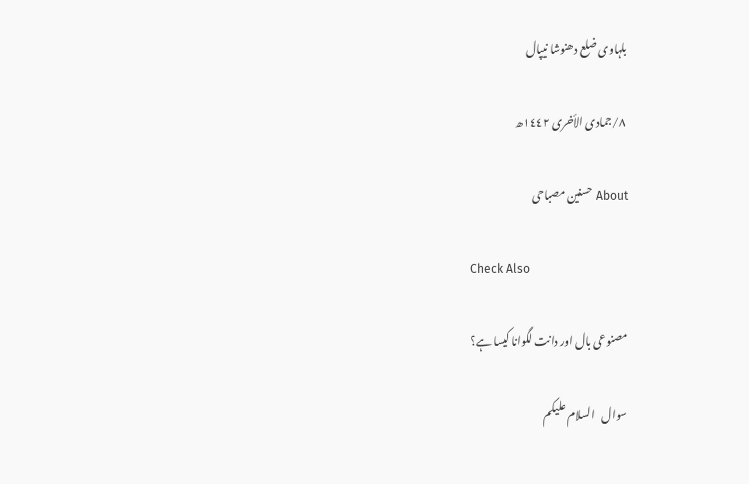بلہاوی ضلع دھنوشا نیپال

 ٨/جمادی الأخری ١٤٤٢ھ

About حسنین مصباحی

Check Also

مصنوعی بال اور دانت لگوانا کیسا ہے؟

سوال   السلام علیکم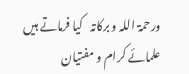ورحمۃ اللہ و برکاتہ   کیا فرماتے ہیں علمائے کرام و مفتیان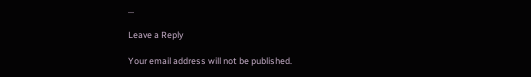…

Leave a Reply

Your email address will not be published.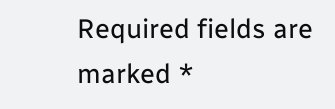Required fields are marked *